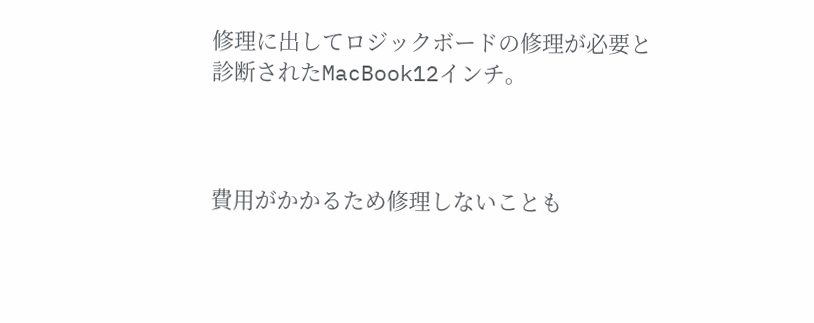修理に出してロジックボードの修理が必要と診断されたMacBook12インチ。



費用がかかるため修理しないことも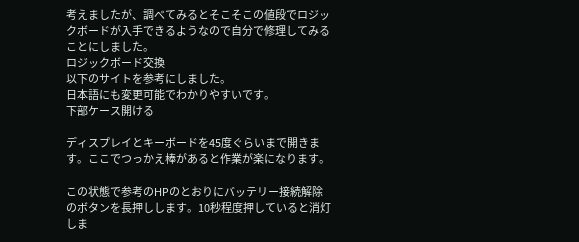考えましたが、調べてみるとそこそこの値段でロジックボードが入手できるようなので自分で修理してみることにしました。
ロジックボード交換
以下のサイトを参考にしました。
日本語にも変更可能でわかりやすいです。
下部ケース開ける

ディスプレイとキーボードを45度ぐらいまで開きます。ここでつっかえ棒があると作業が楽になります。

この状態で参考のHPのとおりにバッテリー接続解除のボタンを長押しします。10秒程度押していると消灯しま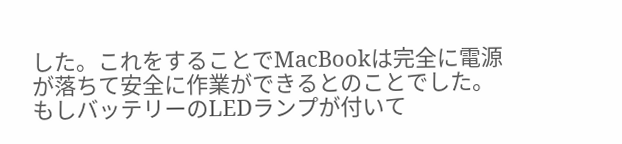した。これをすることでMacBookは完全に電源が落ちて安全に作業ができるとのことでした。
もしバッテリーのLEDランプが付いて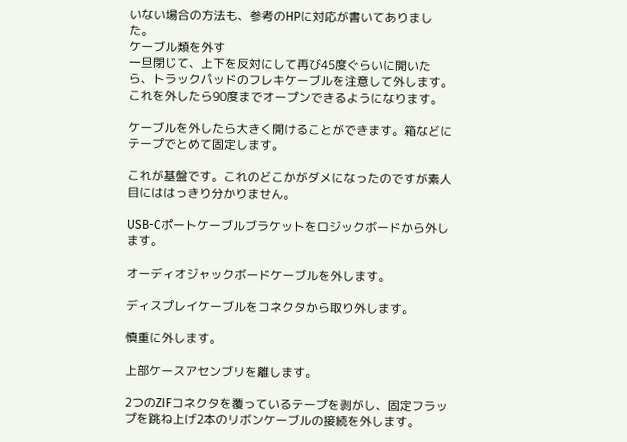いない場合の方法も、参考のHPに対応が書いてありました。
ケーブル類を外す
一旦閉じて、上下を反対にして再び45度ぐらいに開いたら、トラックパッドのフレキケーブルを注意して外します。これを外したら90度までオープンできるようになります。

ケーブルを外したら大きく開けることができます。箱などにテープでとめて固定します。

これが基盤です。これのどこかがダメになったのですが素人目にははっきり分かりません。

USB-Cポートケーブルブラケットをロジックボードから外します。

オーディオジャックボードケーブルを外します。

ディスプレイケーブルをコネクタから取り外します。

慎重に外します。

上部ケースアセンブリを離します。

2つのZIFコネクタを覆っているテープを剥がし、固定フラップを跳ね上げ2本のリボンケーブルの接続を外します。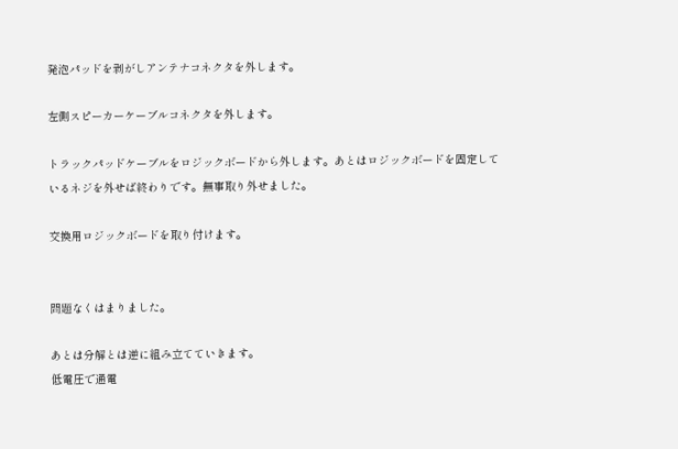発泡パッドを剥がしアンテナコネクタを外します。

左側スピーカーケーブルコネクタを外します。

トラックパッドケーブルをロジックボードから外します。あとはロジックボードを固定しているネジを外せば終わりです。無事取り外せました。

交換用ロジックボードを取り付けます。


問題なくはまりました。

あとは分解とは逆に組み立てていきます。
低電圧で通電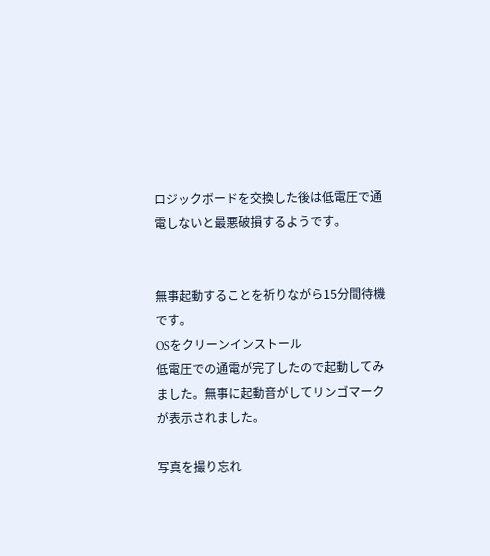ロジックボードを交換した後は低電圧で通電しないと最悪破損するようです。


無事起動することを祈りながら15分間待機です。
OSをクリーンインストール
低電圧での通電が完了したので起動してみました。無事に起動音がしてリンゴマークが表示されました。

写真を撮り忘れ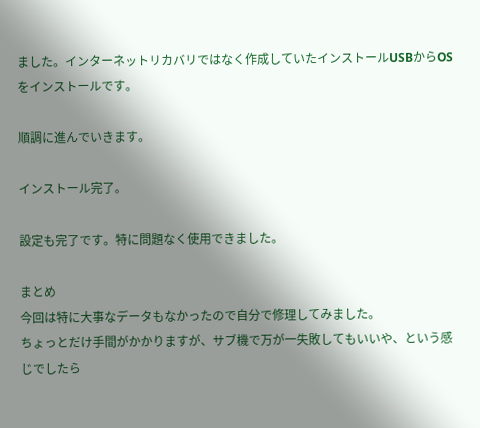ました。インターネットリカバリではなく作成していたインストールUSBからOSをインストールです。

順調に進んでいきます。

インストール完了。

設定も完了です。特に問題なく使用できました。

まとめ
今回は特に大事なデータもなかったので自分で修理してみました。
ちょっとだけ手間がかかりますが、サブ機で万が一失敗してもいいや、という感じでしたら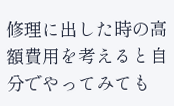修理に出した時の高額費用を考えると自分でやってみても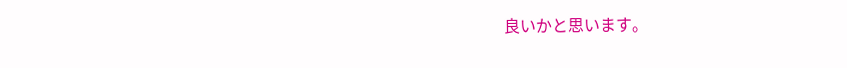良いかと思います。